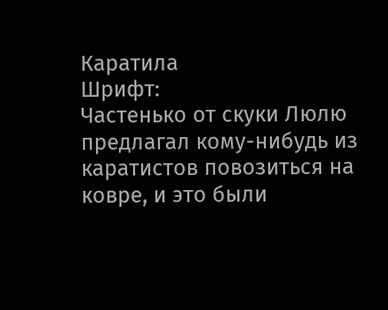Каратила
Шрифт:
Частенько от скуки Люлю предлагал кому-нибудь из каратистов повозиться на ковре, и это были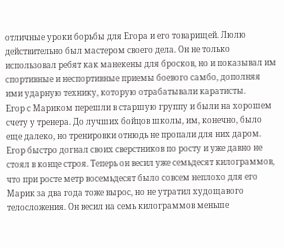отличные уроки борьбы для Егора и его товарищей. Люлю действительно был мастером своего дела. Он не только использовал ребят как манекены для бросков, но и показывал им спортивные и неспортивные приемы боевого самбо, дополняя ими ударную технику, которую отрабатывали каратисты.
Егор с Мариком перешли в старшую группу и были на хорошем счету у тренера. До лучших бойцов школы, им, конечно, было еще далеко, но тренировки отнюдь не пропали для них даром. Егор быстро догнал своих сверстников по росту и уже давно не стоял в конце строя. Теперь он весил уже семьдесят килограммов, что при росте метр восемьдесят было совсем неплохо для его
Марик за два года тоже вырос, но не утратил худощавого телосложения. Он весил на семь килограммов меньше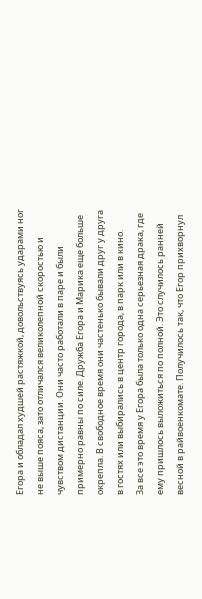Егора и обладал худшей растяжкой, довольствуясь ударами ног не выше пояса, зато отличался великолепной скоростью и чувством дистанции. Они часто работали в паре и были примерно равны по силе. Дружба Егора и Марика еще больше окрепла. В свободное время они частенько бывали друг у друга в гостях или выбирались в центр города, в парк или в кино.
За все это время у Егора была только одна серьезная драка, где ему пришлось выложиться по полной. Это случилось ранней весной в райвоенкомате. Получилось так, что Егор прихворнул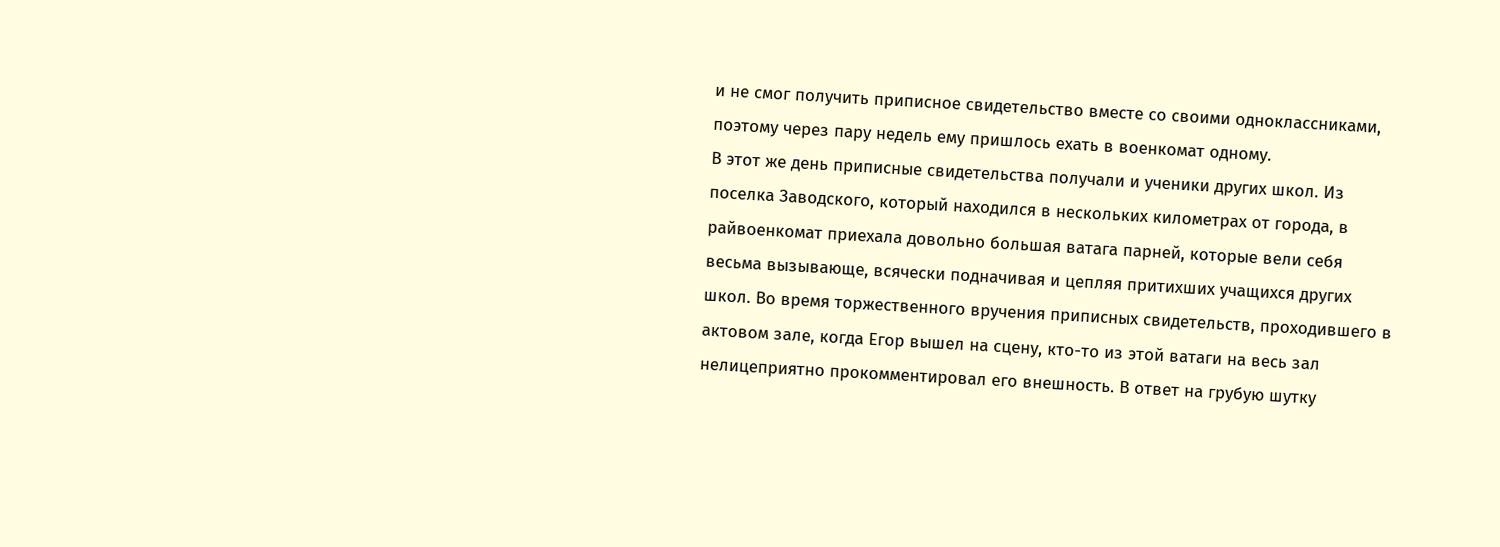и не смог получить приписное свидетельство вместе со своими одноклассниками, поэтому через пару недель ему пришлось ехать в военкомат одному.
В этот же день приписные свидетельства получали и ученики других школ. Из поселка Заводского, который находился в нескольких километрах от города, в райвоенкомат приехала довольно большая ватага парней, которые вели себя весьма вызывающе, всячески подначивая и цепляя притихших учащихся других школ. Во время торжественного вручения приписных свидетельств, проходившего в актовом зале, когда Егор вышел на сцену, кто-то из этой ватаги на весь зал нелицеприятно прокомментировал его внешность. В ответ на грубую шутку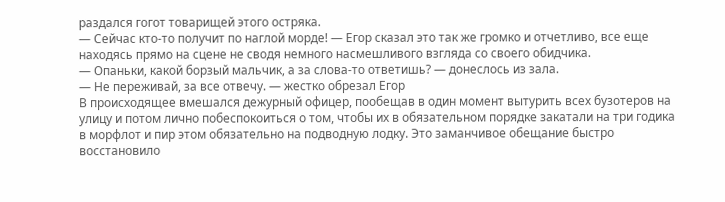раздался гогот товарищей этого остряка.
— Сейчас кто-то получит по наглой морде! — Егор сказал это так же громко и отчетливо, все еще находясь прямо на сцене не сводя немного насмешливого взгляда со своего обидчика.
— Опаньки, какой борзый мальчик, а за слова-то ответишь? — донеслось из зала.
— Не переживай, за все отвечу. — жестко обрезал Егор
В происходящее вмешался дежурный офицер, пообещав в один момент вытурить всех бузотеров на улицу и потом лично побеспокоиться о том, чтобы их в обязательном порядке закатали на три годика в морфлот и пир этом обязательно на подводную лодку. Это заманчивое обещание быстро восстановило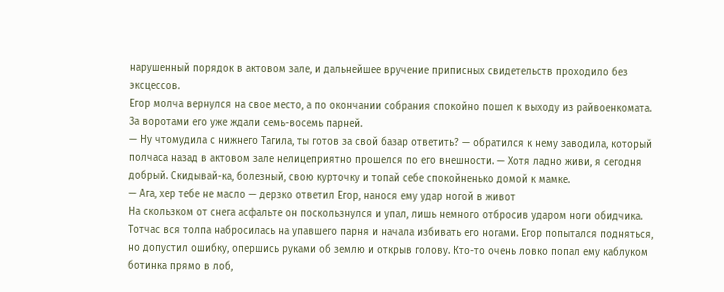нарушенный порядок в актовом зале, и дальнейшее вручение приписных свидетельств проходило без эксцессов.
Егор молча вернулся на свое место, а по окончании собрания спокойно пошел к выходу из райвоенкомата. За воротами его уже ждали семь-восемь парней.
— Ну чтомудила с нижнего Тагила, ты готов за свой базар ответить? — обратился к нему заводила, который полчаса назад в актовом зале нелицеприятно прошелся по его внешности. — Хотя ладно живи, я сегодня добрый. Скидывай-ка, болезный, свою курточку и топай себе спокойненько домой к мамке.
— Ага, хер тебе не масло — дерзко ответил Егор, нанося ему удар ногой в живот
На скользком от снега асфальте он поскользнулся и упал, лишь немного отбросив ударом ноги обидчика. Тотчас вся толпа набросилась на упавшего парня и начала избивать его ногами. Егор попытался подняться, но допустил ошибку, опершись руками об землю и открыв голову. Кто-то очень ловко попал ему каблуком ботинка прямо в лоб,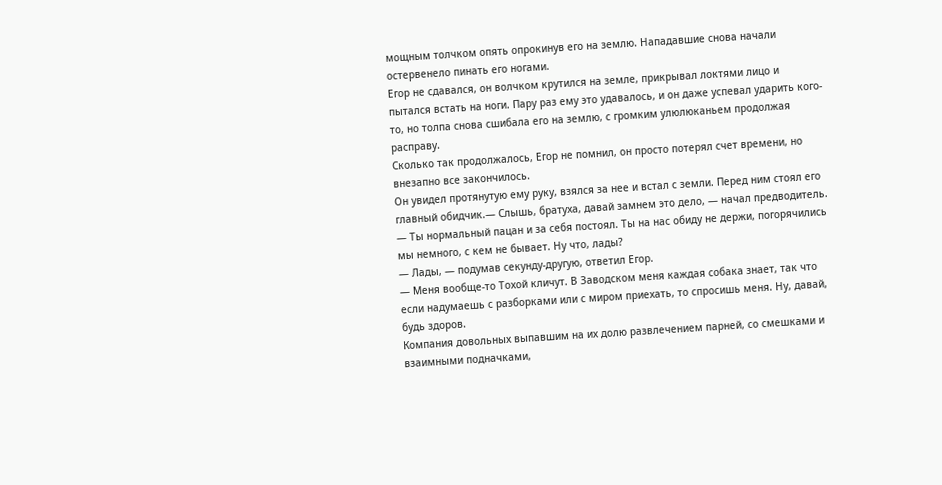мощным толчком опять опрокинув его на землю. Нападавшие снова начали остервенело пинать его ногами.
Егор не сдавался, он волчком крутился на земле, прикрывал локтями лицо и пытался встать на ноги. Пару раз ему это удавалось, и он даже успевал ударить кого-то, но толпа снова сшибала его на землю, с громким улюлюканьем продолжая расправу.
Сколько так продолжалось, Егор не помнил, он просто потерял счет времени, но внезапно все закончилось.
Он увидел протянутую ему руку, взялся за нее и встал с земли. Перед ним стоял его главный обидчик.— Слышь, братуха, давай замнем это дело, — начал предводитель. — Ты нормальный пацан и за себя постоял. Ты на нас обиду не держи, погорячились мы немного, с кем не бывает. Ну что, лады?
— Лады, — подумав секунду-другую, ответил Егор.
— Меня вообще-то Тохой кличут. В Заводском меня каждая собака знает, так что если надумаешь с разборками или с миром приехать, то спросишь меня. Ну, давай, будь здоров.
Компания довольных выпавшим на их долю развлечением парней, со смешками и взаимными подначками,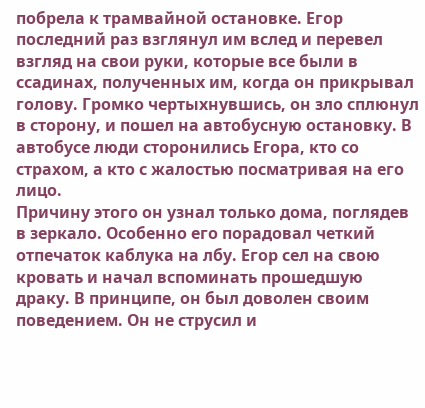побрела к трамвайной остановке. Егор последний раз взглянул им вслед и перевел взгляд на свои руки, которые все были в ссадинах, полученных им, когда он прикрывал голову. Громко чертыхнувшись, он зло сплюнул в сторону, и пошел на автобусную остановку. В автобусе люди сторонились Егора, кто со страхом, а кто с жалостью посматривая на его лицо.
Причину этого он узнал только дома, поглядев в зеркало. Особенно его порадовал четкий отпечаток каблука на лбу. Егор сел на свою кровать и начал вспоминать прошедшую драку. В принципе, он был доволен своим поведением. Он не струсил и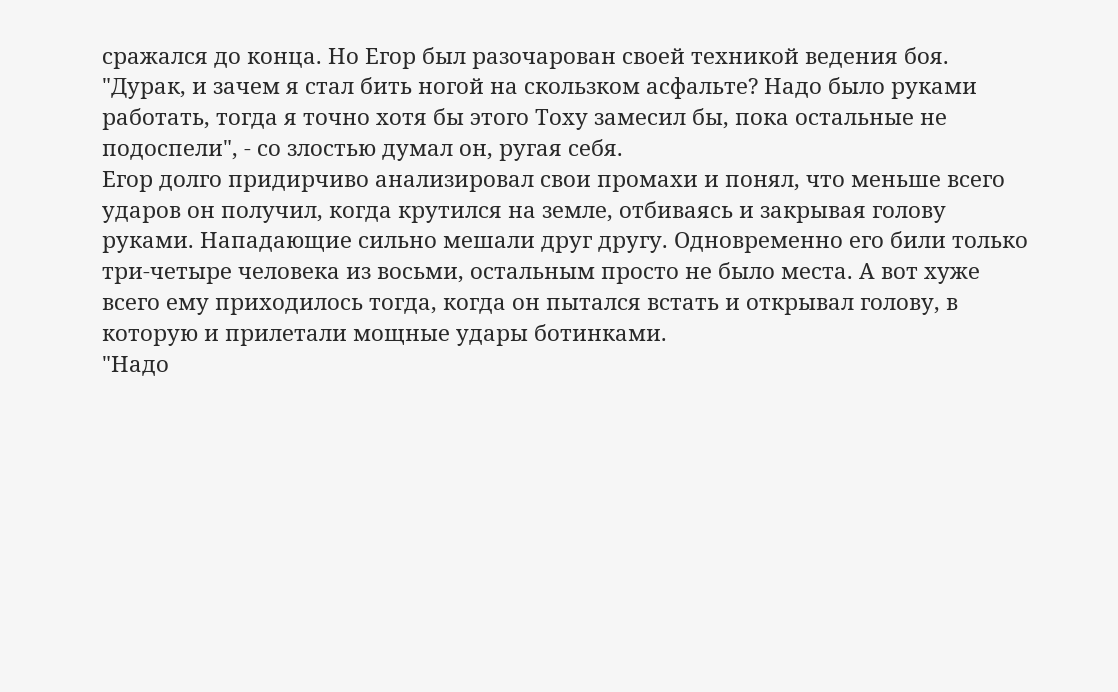сражался до конца. Но Егор был разочарован своей техникой ведения боя.
"Дурак, и зачем я стал бить ногой на скользком асфальте? Надо было руками работать, тогда я точно хотя бы этого Тоху замесил бы, пока остальные не подоспели", - со злостью думал он, ругая себя.
Егор долго придирчиво анализировал свои промахи и понял, что меньше всего ударов он получил, когда крутился на земле, отбиваясь и закрывая голову руками. Нападающие сильно мешали друг другу. Одновременно его били только три-четыре человека из восьми, остальным просто не было места. А вот хуже всего ему приходилось тогда, когда он пытался встать и открывал голову, в которую и прилетали мощные удары ботинками.
"Надо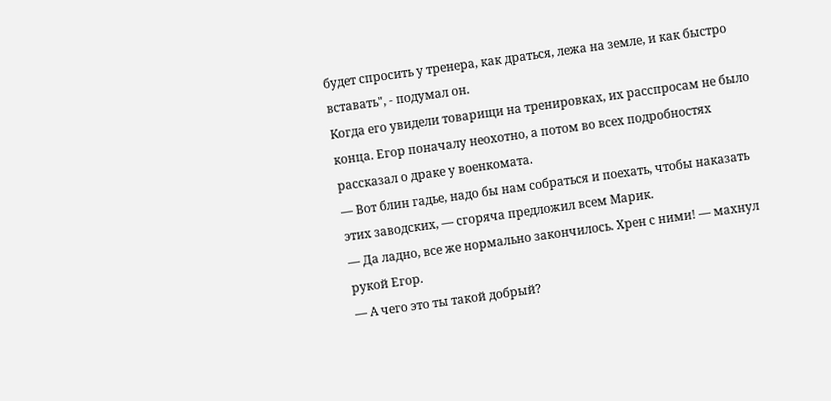будет спросить у тренера, как драться, лежа на земле, и как быстро вставать", - подумал он.
Когда его увидели товарищи на тренировках, их расспросам не было конца. Егор поначалу неохотно, а потом во всех подробностях рассказал о драке у военкомата.
— Вот блин гадье, надо бы нам собраться и поехать, чтобы наказать этих заводских, — сгоряча предложил всем Марик.
— Да ладно, все же нормально закончилось. Хрен с ними! — махнул рукой Егор.
— А чего это ты такой добрый?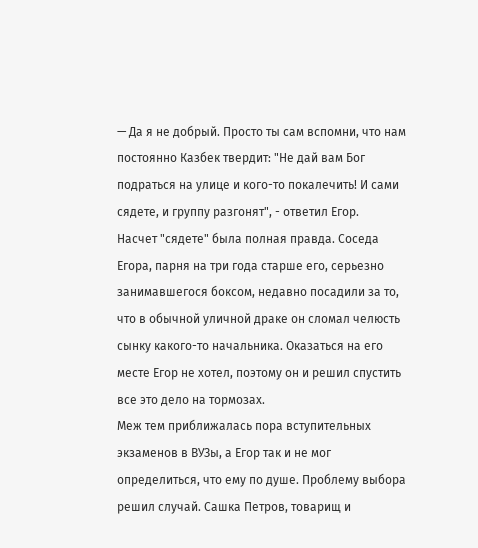— Да я не добрый. Просто ты сам вспомни, что нам постоянно Казбек твердит: "Не дай вам Бог подраться на улице и кого-то покалечить! И сами сядете, и группу разгонят", - ответил Егор.
Насчет "сядете" была полная правда. Соседа Егора, парня на три года старше его, серьезно занимавшегося боксом, недавно посадили за то, что в обычной уличной драке он сломал челюсть сынку какого-то начальника. Оказаться на его месте Егор не хотел, поэтому он и решил спустить все это дело на тормозах.
Меж тем приближалась пора вступительных экзаменов в ВУЗы, а Егор так и не мог определиться, что ему по душе. Проблему выбора решил случай. Сашка Петров, товарищ и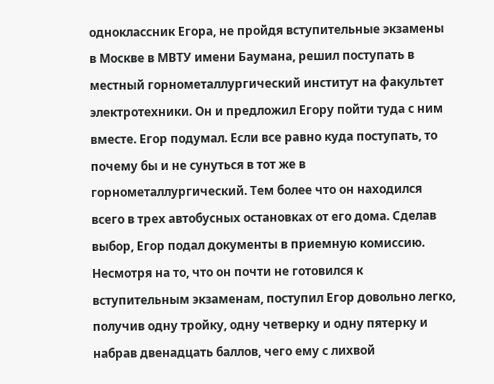одноклассник Егора, не пройдя вступительные экзамены в Москве в МВТУ имени Баумана, решил поступать в местный горнометаллургический институт на факультет электротехники. Он и предложил Егору пойти туда с ним вместе. Егор подумал. Если все равно куда поступать, то почему бы и не сунуться в тот же в горнометаллургический. Тем более что он находился всего в трех автобусных остановках от его дома. Сделав выбор, Егор подал документы в приемную комиссию. Несмотря на то, что он почти не готовился к вступительным экзаменам, поступил Егор довольно легко, получив одну тройку, одну четверку и одну пятерку и набрав двенадцать баллов, чего ему с лихвой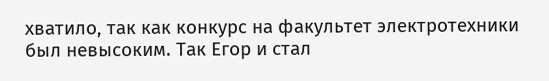хватило, так как конкурс на факультет электротехники был невысоким. Так Егор и стал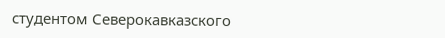студентом Северокавказского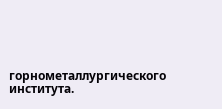горнометаллургического института.